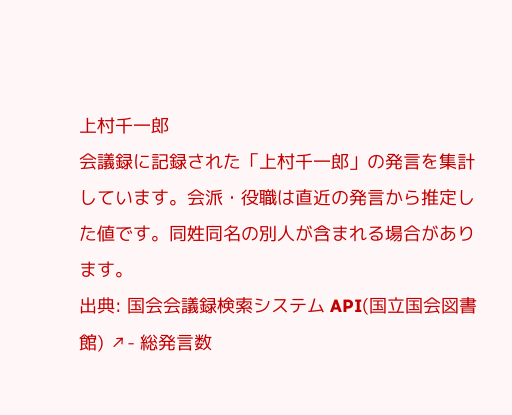上村千一郎
会議録に記録された「上村千一郎」の発言を集計しています。会派・役職は直近の発言から推定した値です。同姓同名の別人が含まれる場合があります。
出典: 国会会議録検索システム API(国立国会図書館) ↗- 総発言数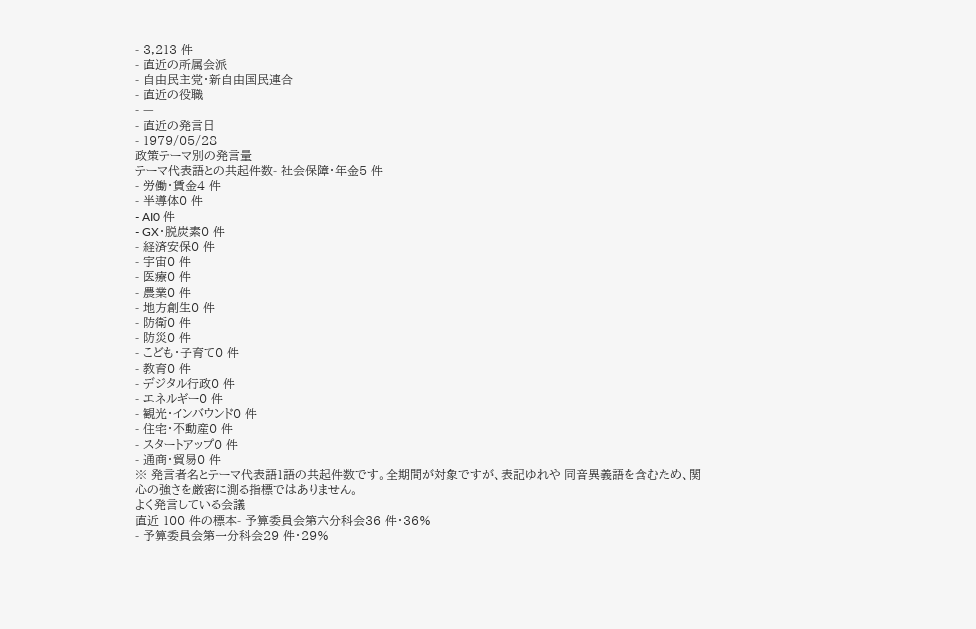- 3,213 件
- 直近の所属会派
- 自由民主党・新自由国民連合
- 直近の役職
- —
- 直近の発言日
- 1979/05/28
政策テーマ別の発言量
テーマ代表語との共起件数- 社会保障・年金5 件
- 労働・賃金4 件
- 半導体0 件
- AI0 件
- GX・脱炭素0 件
- 経済安保0 件
- 宇宙0 件
- 医療0 件
- 農業0 件
- 地方創生0 件
- 防衛0 件
- 防災0 件
- こども・子育て0 件
- 教育0 件
- デジタル行政0 件
- エネルギー0 件
- 観光・インバウンド0 件
- 住宅・不動産0 件
- スタートアップ0 件
- 通商・貿易0 件
※ 発言者名とテーマ代表語1語の共起件数です。全期間が対象ですが、表記ゆれや 同音異義語を含むため、関心の強さを厳密に測る指標ではありません。
よく発言している会議
直近 100 件の標本- 予算委員会第六分科会36 件・36%
- 予算委員会第一分科会29 件・29%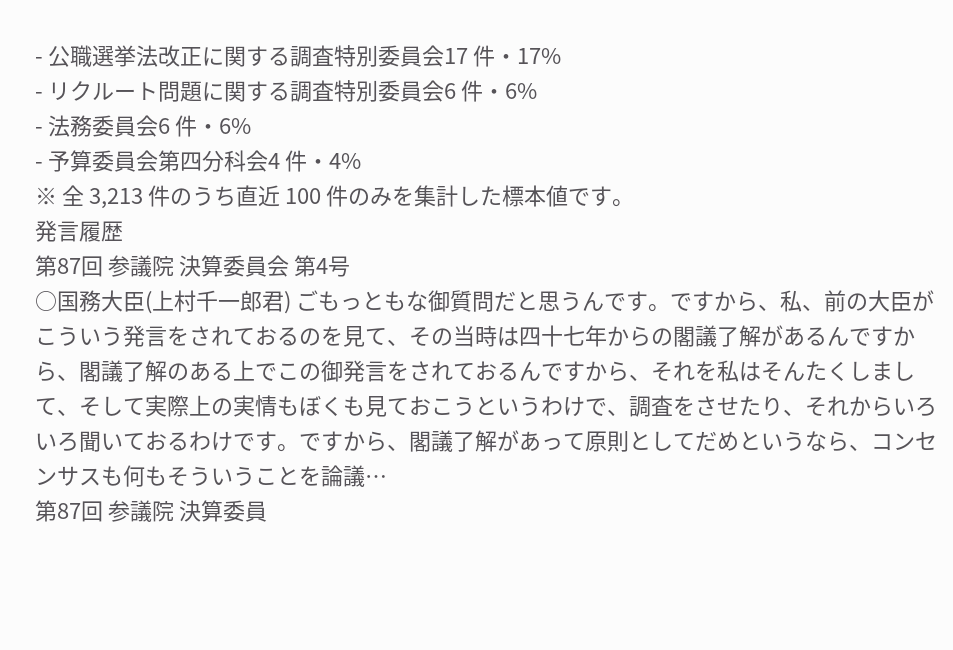- 公職選挙法改正に関する調査特別委員会17 件・17%
- リクルート問題に関する調査特別委員会6 件・6%
- 法務委員会6 件・6%
- 予算委員会第四分科会4 件・4%
※ 全 3,213 件のうち直近 100 件のみを集計した標本値です。
発言履歴
第87回 参議院 決算委員会 第4号
○国務大臣(上村千一郎君) ごもっともな御質問だと思うんです。ですから、私、前の大臣がこういう発言をされておるのを見て、その当時は四十七年からの閣議了解があるんですから、閣議了解のある上でこの御発言をされておるんですから、それを私はそんたくしまして、そして実際上の実情もぼくも見ておこうというわけで、調査をさせたり、それからいろいろ聞いておるわけです。ですから、閣議了解があって原則としてだめというなら、コンセンサスも何もそういうことを論議…
第87回 参議院 決算委員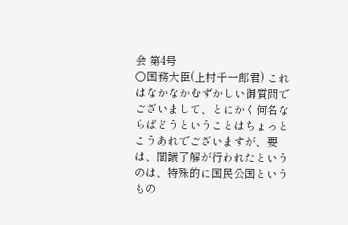会 第4号
○国務大臣(上村千一郎君) これはなかなかむずかしい御質問でございまして、とにかく何名ならばどうということはちょっとこうあれでございますが、要は、閣議了解が行われたというのは、特殊的に国民公国というもの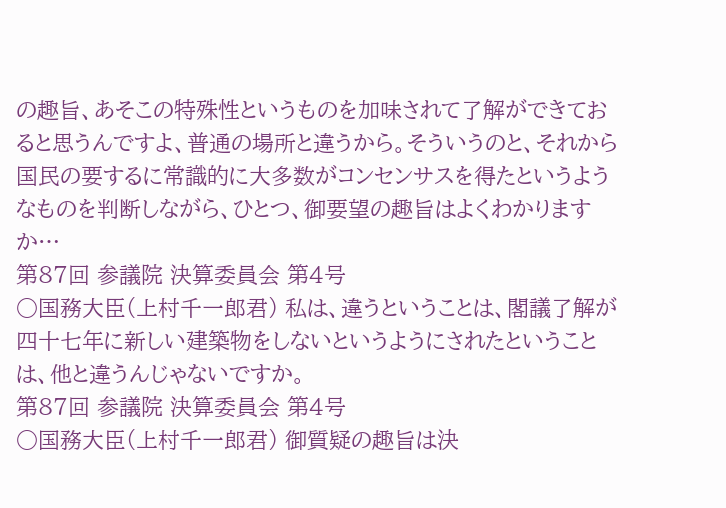の趣旨、あそこの特殊性というものを加味されて了解ができておると思うんですよ、普通の場所と違うから。そういうのと、それから国民の要するに常識的に大多数がコンセンサスを得たというようなものを判断しながら、ひとつ、御要望の趣旨はよくわかりますか…
第87回 参議院 決算委員会 第4号
○国務大臣(上村千一郎君) 私は、違うということは、閣議了解が四十七年に新しい建築物をしないというようにされたということは、他と違うんじゃないですか。
第87回 参議院 決算委員会 第4号
○国務大臣(上村千一郎君) 御質疑の趣旨は決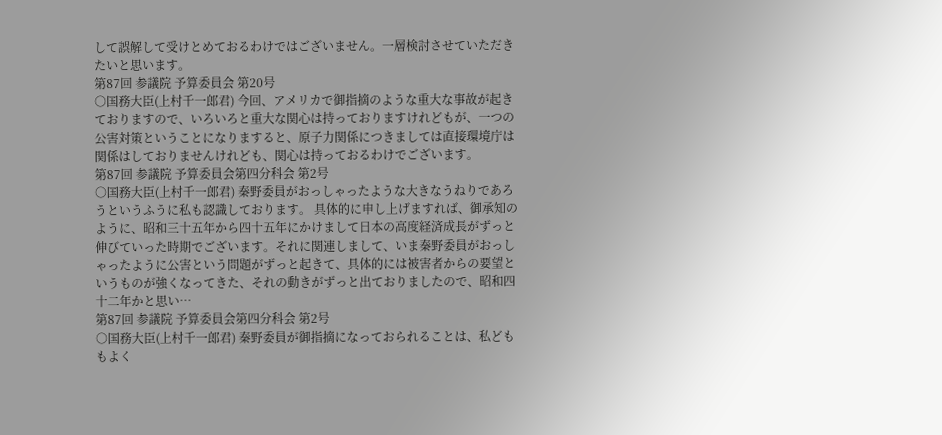して誤解して受けとめておるわけではございません。一層検討させていただきたいと思います。
第87回 参議院 予算委員会 第20号
○国務大臣(上村千一郎君) 今回、アメリカで御指摘のような重大な事故が起きておりますので、いろいろと重大な関心は持っておりますけれどもが、一つの公害対策ということになりますると、原子力関係につきましては直接環境庁は関係はしておりませんけれども、関心は持っておるわけでございます。
第87回 参議院 予算委員会第四分科会 第2号
○国務大臣(上村千一郎君) 秦野委員がおっしゃったような大きなうねりであろうというふうに私も認識しております。 具体的に申し上げますれば、御承知のように、昭和三十五年から四十五年にかけまして日本の高度経済成長がずっと伸びていった時期でございます。それに関連しまして、いま秦野委員がおっしゃったように公害という問題がずっと起きて、具体的には被害者からの要望というものが強くなってきた、それの動きがずっと出ておりましたので、昭和四十二年かと思い…
第87回 参議院 予算委員会第四分科会 第2号
○国務大臣(上村千一郎君) 秦野委員が御指摘になっておられることは、私どももよく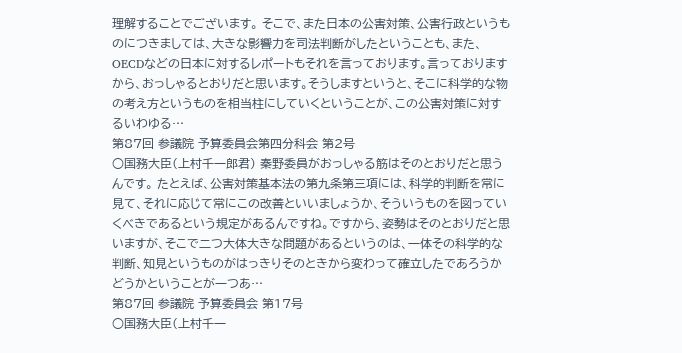理解することでございます。 そこで、また日本の公害対策、公害行政というものにつきましては、大きな影響力を司法判断がしたということも、また、OECDなどの日本に対するレポートもそれを言っております。言っておりますから、おっしゃるとおりだと思います。そうしますというと、そこに科学的な物の考え方というものを相当柱にしていくということが、この公害対策に対するいわゆる…
第87回 参議院 予算委員会第四分科会 第2号
○国務大臣(上村千一郎君) 秦野委員がおっしゃる筋はそのとおりだと思うんです。 たとえば、公害対策基本法の第九条第三項には、科学的判断を常に見て、それに応じて常にこの改善といいましょうか、そういうものを図っていくべきであるという規定があるんですね。ですから、姿勢はそのとおりだと思いますが、そこで二つ大体大きな問題があるというのは、一体その科学的な判断、知見というものがはっきりそのときから変わって確立したであろうかどうかということが一つあ…
第87回 参議院 予算委員会 第17号
○国務大臣(上村千一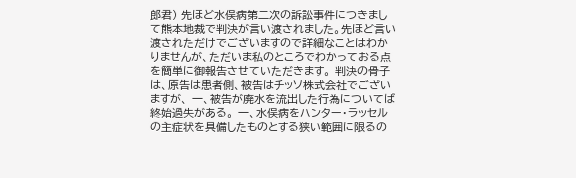郎君) 先ほど水俣病第二次の訴訟事件につきまして熊本地裁で判決が言い渡されました。先ほど言い渡されただけでございますので詳細なことはわかりませんが、ただいま私のところでわかっておる点を簡単に御報告させていただきます。 判決の骨子は、原告は患者側、被告はチッソ株式会社でございますが、 一、被告が廃水を流出した行為についてば終始過失がある。 一、水俣病をハンター・ラッセルの主症状を具備したものとする狭い範囲に限るの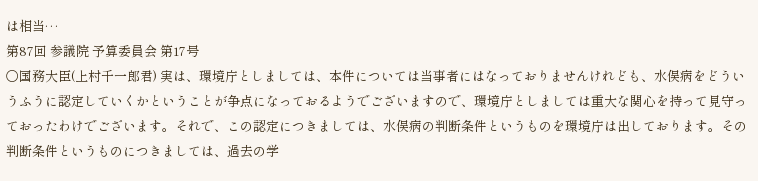は相当…
第87回 参議院 予算委員会 第17号
○国務大臣(上村千一郎君) 実は、環境庁としましては、本件については当事者にはなっておりませんけれども、水俣病をどういうふうに認定していくかということが争点になっておるようでございますので、環境庁としましては重大な関心を持って見守っておったわけでございます。それで、この認定につきましては、水俣病の判断条件というものを環境庁は出しております。その判断条件というものにつきましては、過去の学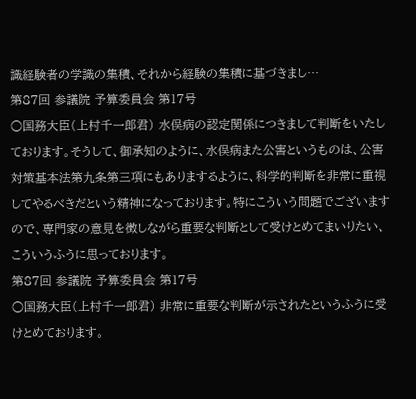識経験者の学識の集積、それから経験の集積に基づきまし…
第87回 参議院 予算委員会 第17号
○国務大臣(上村千一郎君) 水俣病の認定関係につきまして判断をいたしております。そうして、御承知のように、水俣病また公害というものは、公害対策基本法第九条第三項にもありまするように、科学的判断を非常に重視してやるべきだという精神になっております。特にこういう問題でございますので、専門家の意見を徴しながら重要な判断として受けとめてまいりたい、こういうふうに思っております。
第87回 参議院 予算委員会 第17号
○国務大臣(上村千一郎君) 非常に重要な判断が示されたというふうに受けとめております。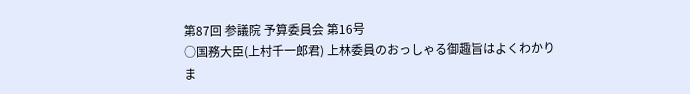第87回 参議院 予算委員会 第16号
○国務大臣(上村千一郎君) 上林委員のおっしゃる御趣旨はよくわかりま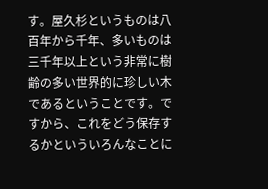す。屋久杉というものは八百年から千年、多いものは三千年以上という非常に樹齢の多い世界的に珍しい木であるということです。ですから、これをどう保存するかといういろんなことに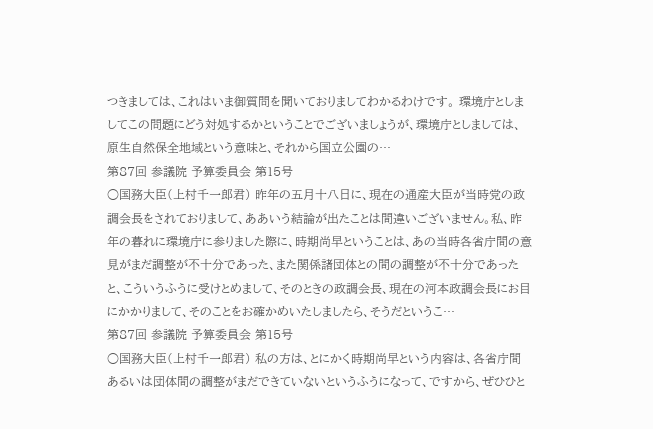つきましては、これはいま御質問を聞いておりましてわかるわけです。 環境庁としましてこの問題にどう対処するかということでございましょうが、環境庁としましては、原生自然保全地域という意味と、それから国立公園の…
第87回 参議院 予算委員会 第15号
○国務大臣(上村千一郎君) 昨年の五月十八日に、現在の通産大臣が当時党の政調会長をされておりまして、ああいう結論が出たことは間違いございません。私、昨年の暮れに環境庁に参りました際に、時期尚早ということは、あの当時各省庁間の意見がまだ調整が不十分であった、また関係諸団体との間の調整が不十分であったと、こういうふうに受けとめまして、そのときの政調会長、現在の河本政調会長にお目にかかりまして、そのことをお確かめいたしましたら、そうだというこ…
第87回 参議院 予算委員会 第15号
○国務大臣(上村千一郎君) 私の方は、とにかく時期尚早という内容は、各省庁間あるいは団体間の調整がまだできていないというふうになって、ですから、ぜひひと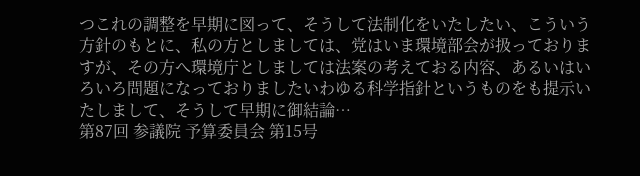つこれの調整を早期に図って、そうして法制化をいたしたい、こういう方針のもとに、私の方としましては、党はいま環境部会が扱っておりますが、その方へ環境庁としましては法案の考えておる内容、あるいはいろいろ問題になっておりましたいわゆる科学指針というものをも提示いたしまして、そうして早期に御結論…
第87回 参議院 予算委員会 第15号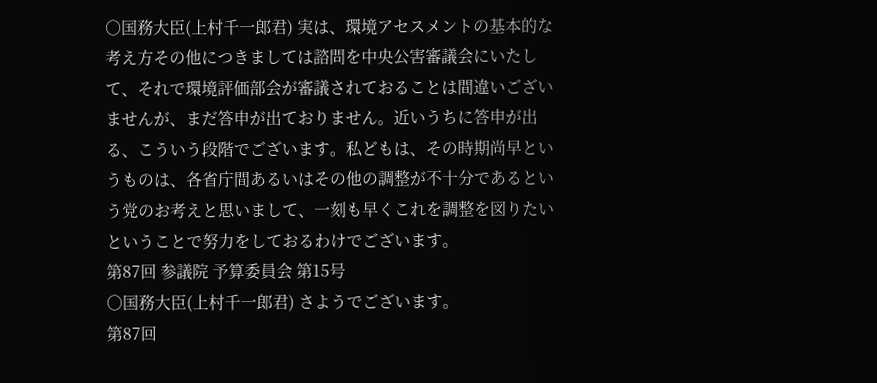○国務大臣(上村千一郎君) 実は、環境アセスメントの基本的な考え方その他につきましては諮問を中央公害審議会にいたして、それで環境評価部会が審議されておることは間違いございませんが、まだ答申が出ておりません。近いうちに答申が出る、こういう段階でございます。私どもは、その時期尚早というものは、各省庁間あるいはその他の調整が不十分であるという党のお考えと思いまして、一刻も早くこれを調整を図りたいということで努力をしておるわけでございます。
第87回 参議院 予算委員会 第15号
○国務大臣(上村千一郎君) さようでございます。
第87回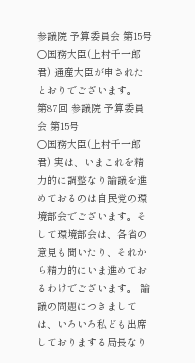参議院 予算委員会 第15号
○国務大臣(上村千一郎君) 通産大臣が申されたとおりでございます。
第87回 参議院 予算委員会 第15号
○国務大臣(上村千一郎君) 実は、いまこれを精力的に調整なり論議を進めておるのは自民党の環境部会でございます。そして環境部会は、各省の意見も聞いたり、それから精力的にいま進めておるわけでございます。 論議の問題につきましては、いろいろ私ども出席しておりまする局長なり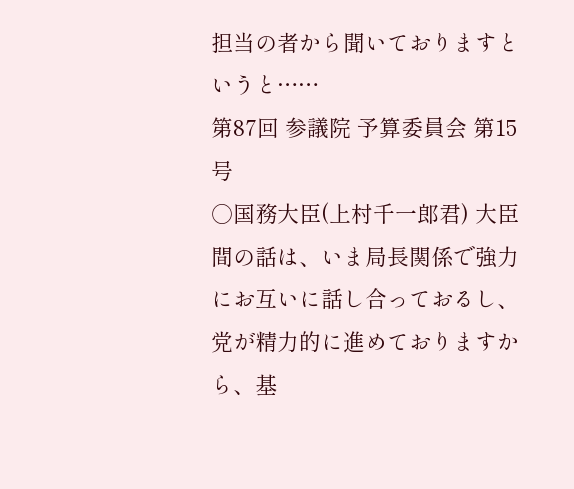担当の者から聞いておりますというと……
第87回 参議院 予算委員会 第15号
○国務大臣(上村千一郎君) 大臣間の話は、いま局長関係で強力にお互いに話し合っておるし、党が精力的に進めておりますから、基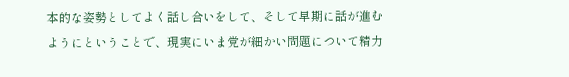本的な姿勢としてよく話し合いをして、そして早期に話が進むようにということで、現実にいま党が細かい問題について精力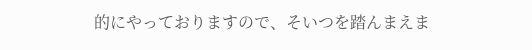的にやっておりますので、そいつを踏んまえま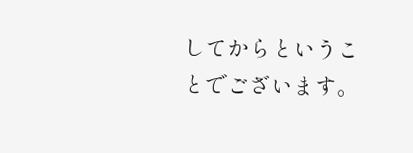してからということでございます。